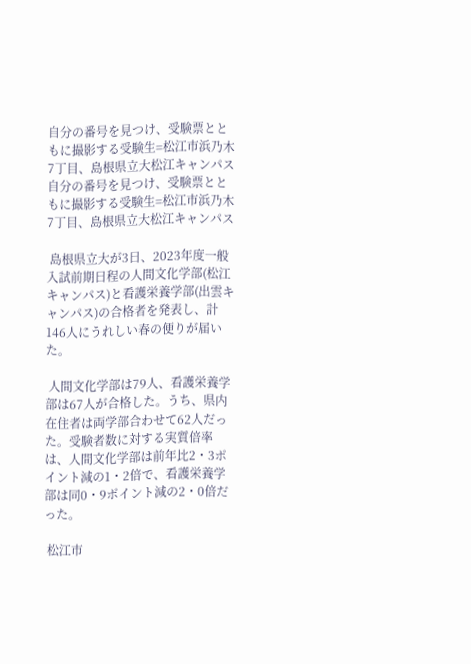自分の番号を見つけ、受験票とともに撮影する受験生=松江市浜乃木7丁目、島根県立大松江キャンパス
自分の番号を見つけ、受験票とともに撮影する受験生=松江市浜乃木7丁目、島根県立大松江キャンパス

 島根県立大が3日、2023年度一般入試前期日程の人間文化学部(松江キャンパス)と看護栄養学部(出雲キャンパス)の合格者を発表し、計146人にうれしい春の便りが届いた。

 人間文化学部は79人、看護栄養学部は67人が合格した。うち、県内在住者は両学部合わせて62人だった。受験者数に対する実質倍率は、人間文化学部は前年比2・3ポイント減の1・2倍で、看護栄養学部は同0・9ポイント減の2・0倍だった。

 松江市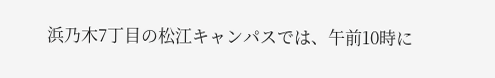浜乃木7丁目の松江キャンパスでは、午前10時に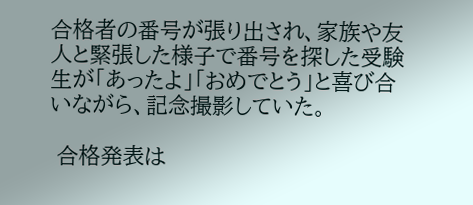合格者の番号が張り出され、家族や友人と緊張した様子で番号を探した受験生が「あったよ」「おめでとう」と喜び合いながら、記念撮影していた。

 合格発表は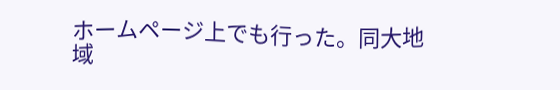ホームページ上でも行った。同大地域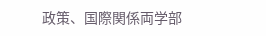政策、国際関係両学部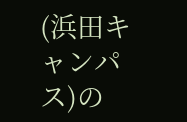(浜田キャンパス)の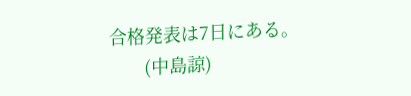合格発表は7日にある。
       (中島諒)